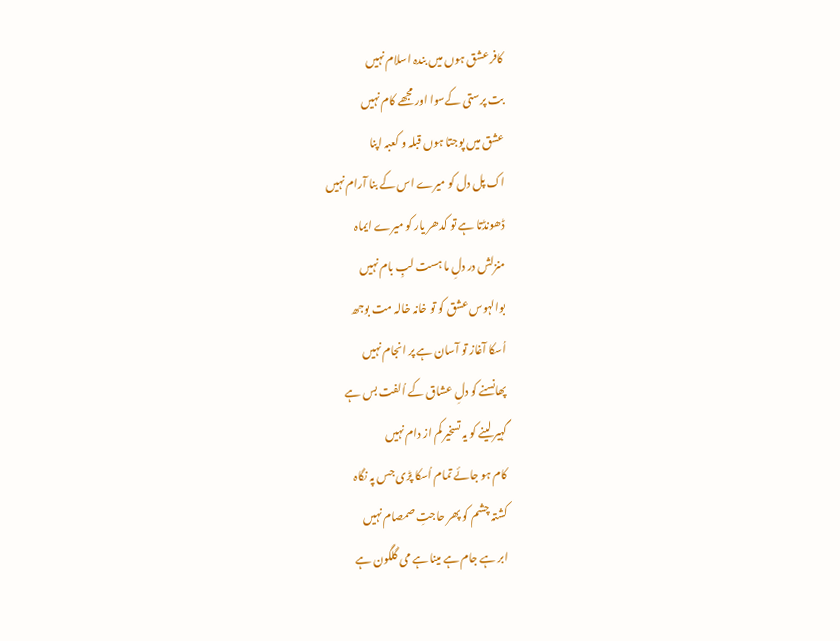کافر عشق ہوں میں بندہ اسلام نہیں
بت پرستی کےسوا اور مجھے کام نہیں
عشق میں پوجتا ہوں قبلہ و کعبہ اپنا
اک پل دل کو میرے اس کے بنا آرام نہیں
ڈھونڈتا ہے تو کدھر یار کو میرے ایماہ
منزلش در دلِ ما ہست لبِ بام نہیں
بوالہوس عشق کو تو خانہ خالہ مت بوجھ
اُسکا آغاز تو آسان ہے پر انجام نہیں
پھانسنے کو دلِ عشاق کے اُلفت بس ہے
گہیر لینے کو یہ تسخیر کم از دام نہیں
کام ہو جائے تمام اُسکا پڑی جس پہ نگاہ
کشتہ چشم کو پھر حاجتِ صمصام نہیں
ابر ہے جام ہے مینا ہے می گلگون ہے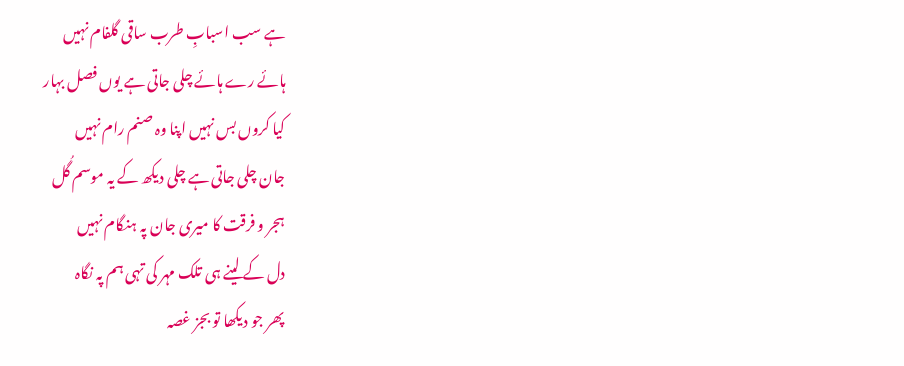ہے سب اسبابِ طرب ساقی گلفام نہیں
ہائے رے ہائے چلی جاتی ہے یوں فصل بہار
کیا کروں بس نہیں اپنا وہ صنم رام نہیں
جان چلی جاتی ہے چلی دیکھ کے یہ موسم گُل
ہجر و فرقت کا میری جان پہ ہنگام نہیں
دل کے لینے ہی تلک مہر کی تہی ہم پہ نگاہ
پھر جو دیکھا تو بجز غصہ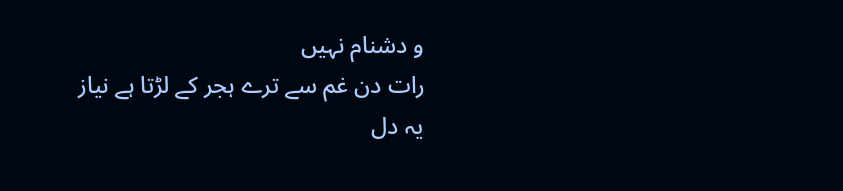و دشنام نہیں
رات دن غم سے ترے ہجر کے لڑتا ہے نیاز
یہ دل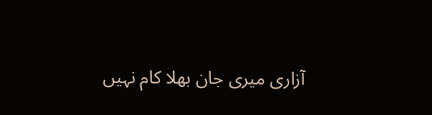آزاری میری جان بھلا کام نہیں